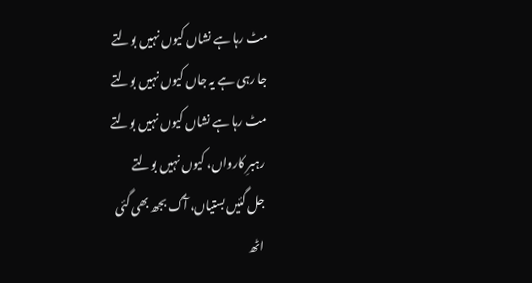مٹ رہا ہے نشاں کیوں نہیں بولتے
جا رہی ہے یہ جاں کیوں نہیں بولتے
مٹ رہا ہے نشاں کیوں نہیں بولتے
رہبرِ کارواں، کیوں نہیں بولتے
جل گئیں بستیاں، آگ بجھ بھی گئی
اٹھ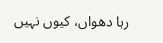رہا دھواں، کیوں نہیں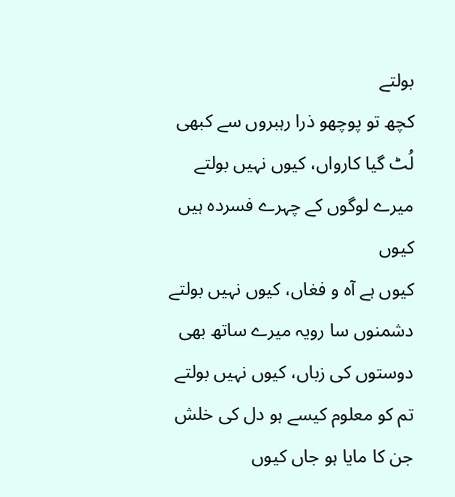بولتے
کچھ تو پوچھو ذرا رہبروں سے کبھی
لُٹ گیا کارواں، کیوں نہیں بولتے
میرے لوگوں کے چہرے فسردہ ہیں کیوں
کیوں ہے آہ و فغاں، کیوں نہیں بولتے
دشمنوں سا رویہ میرے ساتھ بھی
دوستوں کی زباں، کیوں نہیں بولتے
تم کو معلوم کیسے ہو دل کی خلش
جن کا مایا ہو جاں کیوں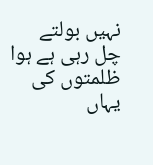نہیں بولتے
چل رہی ہے ہوا ظلمتوں کی یہاں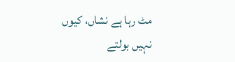مٹ رہا ہے نشاں، کیوں نہیں بولتے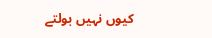کیوں نہیں بولتے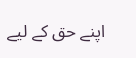اپنے حق کے لیے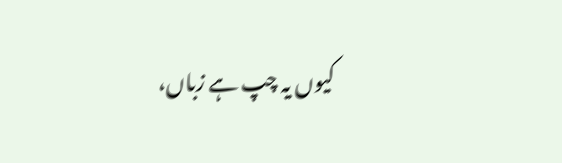کیوں یہ چپ ہے زباں،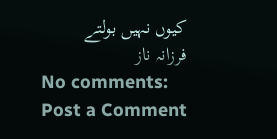کیوں نہیں بولتے
فرزانہ ناز
No comments:
Post a Comment